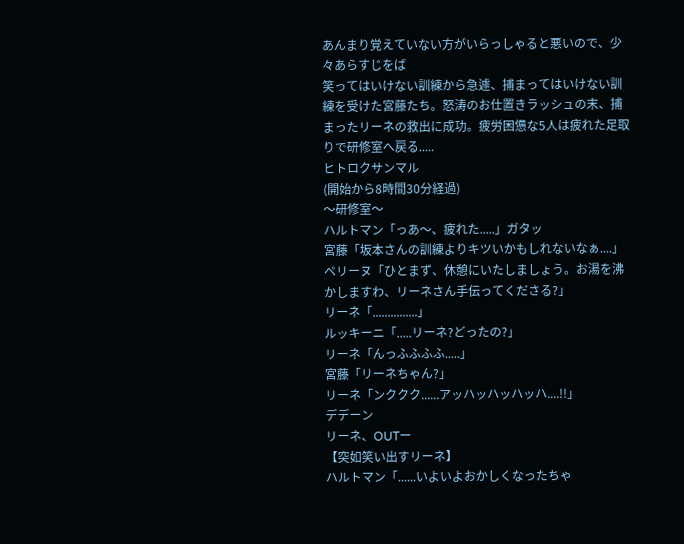あんまり覚えていない方がいらっしゃると悪いので、少々あらすじをば
笑ってはいけない訓練から急遽、捕まってはいけない訓練を受けた宮藤たち。怒涛のお仕置きラッシュの末、捕まったリーネの救出に成功。疲労困憊な5人は疲れた足取りで研修室へ戻る.....
ヒトロクサンマル
(開始から8時間30分経過)
〜研修室〜
ハルトマン「っあ〜、疲れた.....」ガタッ
宮藤「坂本さんの訓練よりキツいかもしれないなぁ....」
ペリーヌ「ひとまず、休憩にいたしましょう。お湯を沸かしますわ、リーネさん手伝ってくださる?」
リーネ「...............」
ルッキーニ「.....リーネ?どったの?」
リーネ「んっふふふふ.....」
宮藤「リーネちゃん?」
リーネ「ンククク......アッハッハッハッハ....!!」
デデーン
リーネ、OUTー
【突如笑い出すリーネ】
ハルトマン「......いよいよおかしくなったちゃ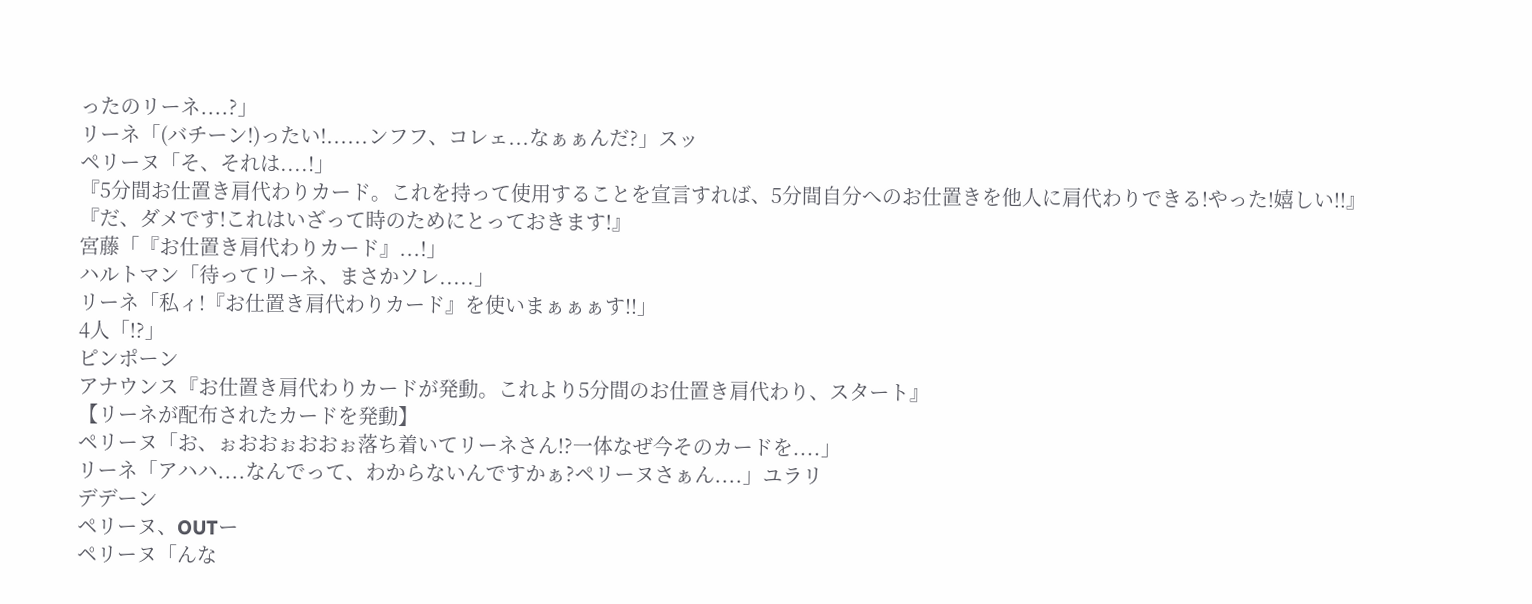ったのリーネ....?」
リーネ「(バチーン!)ったい!......ンフフ、コレェ...なぁぁんだ?」スッ
ペリーヌ「そ、それは....!」
『5分間お仕置き肩代わりカード。これを持って使用することを宣言すれば、5分間自分へのお仕置きを他人に肩代わりできる!やった!嬉しい!!』
『だ、ダメです!これはいざって時のためにとっておきます!』
宮藤「『お仕置き肩代わりカード』...!」
ハルトマン「待ってリーネ、まさかソレ.....」
リーネ「私ィ!『お仕置き肩代わりカード』を使いまぁぁぁす!!」
4人「!?」
ピンポーン
アナウンス『お仕置き肩代わりカードが発動。これより5分間のお仕置き肩代わり、スタート』
【リーネが配布されたカードを発動】
ペリーヌ「お、ぉおおぉおおぉ落ち着いてリーネさん!?一体なぜ今そのカードを....」
リーネ「アハハ....なんでって、わからないんですかぁ?ペリーヌさぁん....」ユラリ
デデーン
ペリーヌ、OUTー
ペリーヌ「んな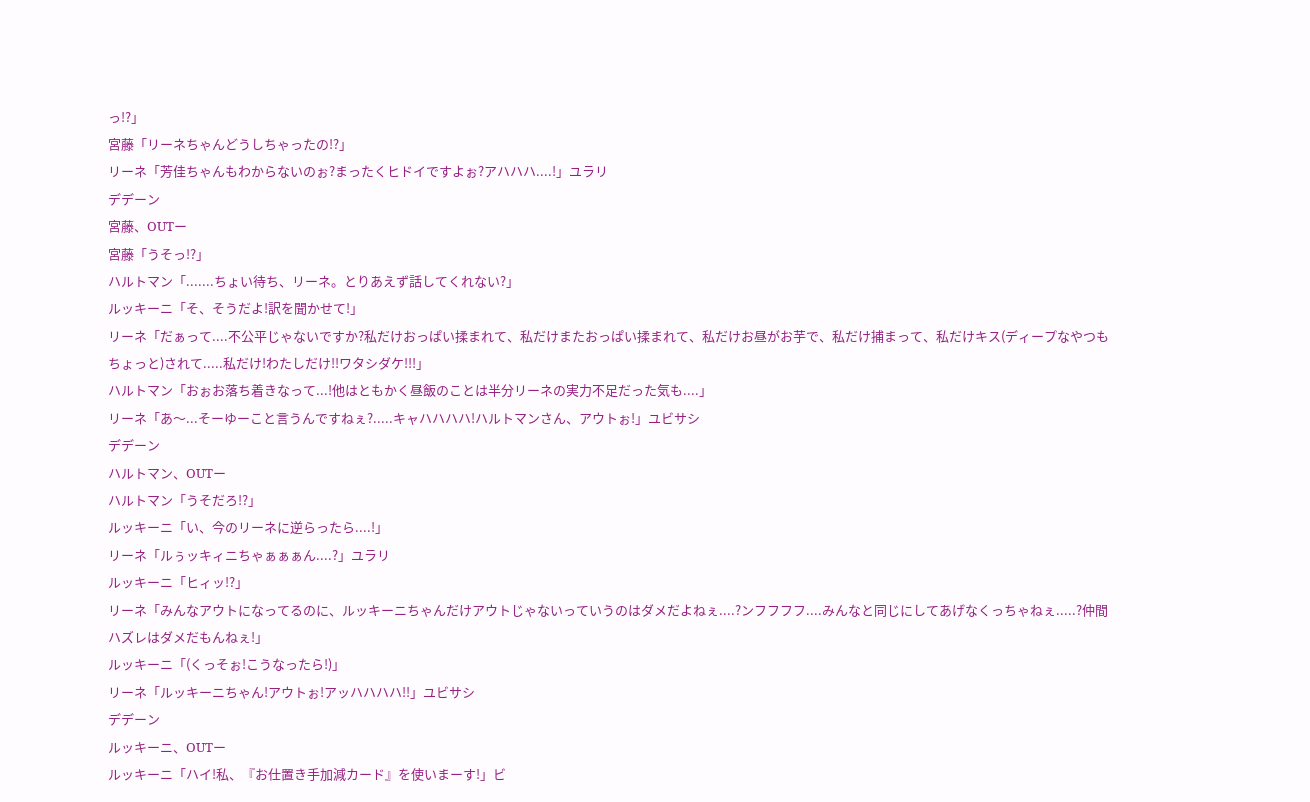っ!?」
宮藤「リーネちゃんどうしちゃったの!?」
リーネ「芳佳ちゃんもわからないのぉ?まったくヒドイですよぉ?アハハハ....!」ユラリ
デデーン
宮藤、OUTー
宮藤「うそっ!?」
ハルトマン「.......ちょい待ち、リーネ。とりあえず話してくれない?」
ルッキーニ「そ、そうだよ!訳を聞かせて!」
リーネ「だぁって....不公平じゃないですか?私だけおっぱい揉まれて、私だけまたおっぱい揉まれて、私だけお昼がお芋で、私だけ捕まって、私だけキス(ディープなやつもちょっと)されて.....私だけ!わたしだけ!!ワタシダケ!!!」
ハルトマン「おぉお落ち着きなって...!他はともかく昼飯のことは半分リーネの実力不足だった気も....」
リーネ「あ〜...そーゆーこと言うんですねぇ?.....キャハハハハ!ハルトマンさん、アウトぉ!」ユビサシ
デデーン
ハルトマン、OUTー
ハルトマン「うそだろ!?」
ルッキーニ「い、今のリーネに逆らったら....!」
リーネ「ルぅッキィニちゃぁぁぁん....?」ユラリ
ルッキーニ「ヒィッ!?」
リーネ「みんなアウトになってるのに、ルッキーニちゃんだけアウトじゃないっていうのはダメだよねぇ....?ンフフフフ....みんなと同じにしてあげなくっちゃねぇ.....?仲間ハズレはダメだもんねぇ!」
ルッキーニ「(くっそぉ!こうなったら!)」
リーネ「ルッキーニちゃん!アウトぉ!アッハハハハ!!」ユビサシ
デデーン
ルッキーニ、OUTー
ルッキーニ「ハイ!私、『お仕置き手加減カード』を使いまーす!」ビ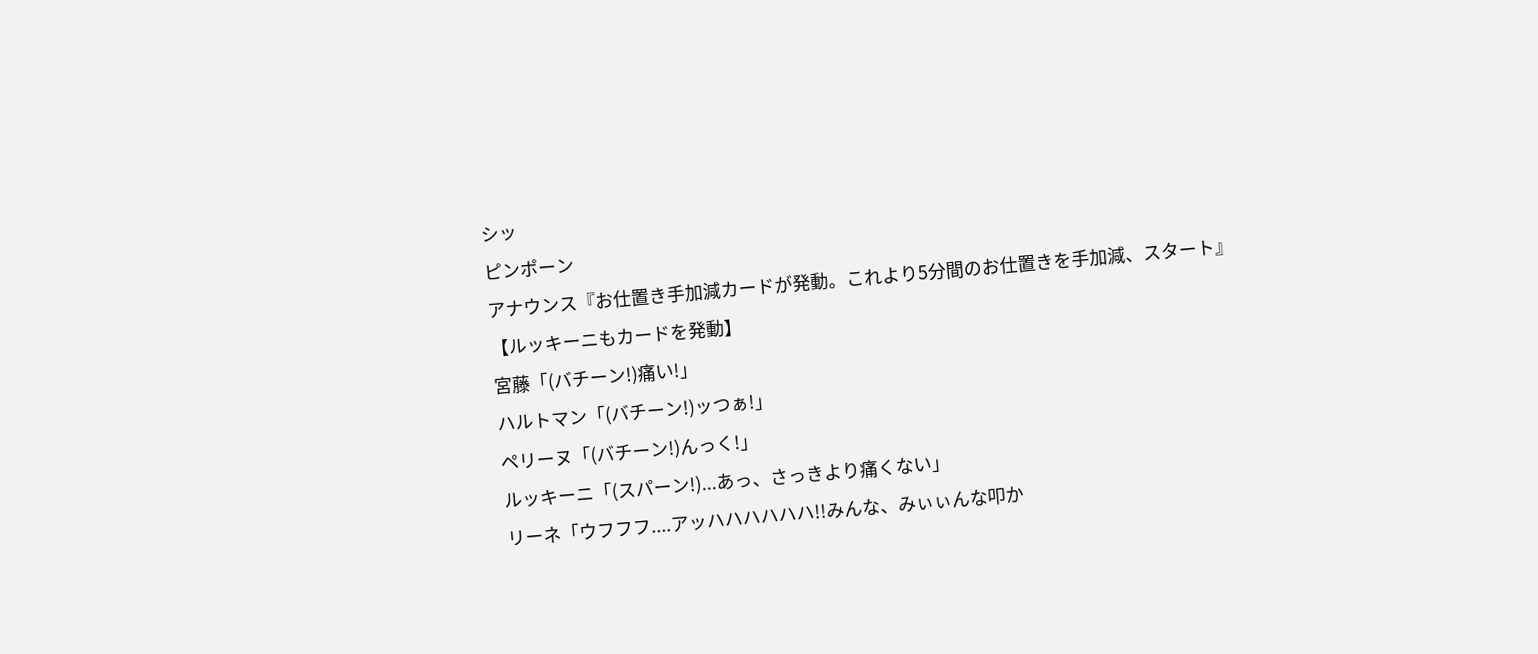シッ
ピンポーン
アナウンス『お仕置き手加減カードが発動。これより5分間のお仕置きを手加減、スタート』
【ルッキーニもカードを発動】
宮藤「(バチーン!)痛い!」
ハルトマン「(バチーン!)ッつぁ!」
ペリーヌ「(バチーン!)んっく!」
ルッキーニ「(スパーン!)...あっ、さっきより痛くない」
リーネ「ウフフフ....アッハハハハハハ!!みんな、みぃぃんな叩か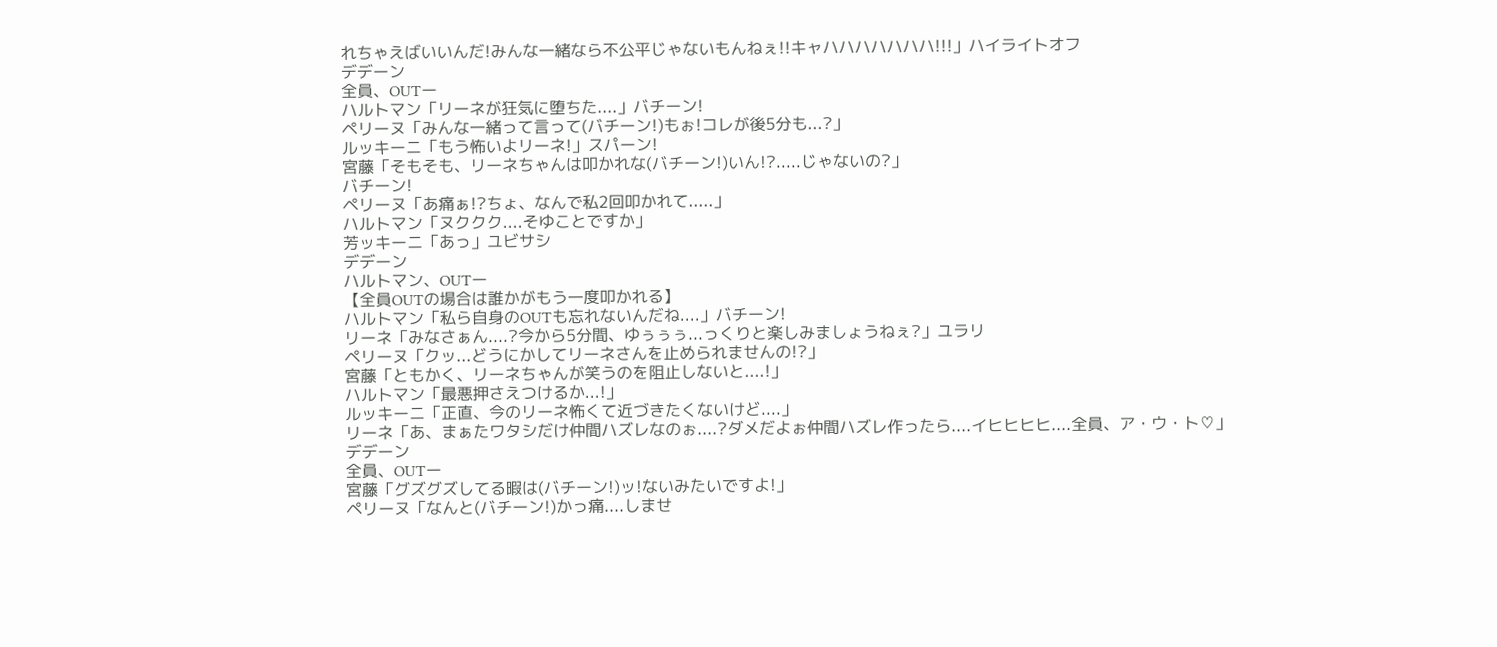れちゃえばいいんだ!みんな一緒なら不公平じゃないもんねぇ!!キャハハハハハハハ!!!」ハイライトオフ
デデーン
全員、OUTー
ハルトマン「リーネが狂気に堕ちた....」バチーン!
ペリーヌ「みんな一緒って言って(バチーン!)もぉ!コレが後5分も...?」
ルッキーニ「もう怖いよリーネ!」スパーン!
宮藤「そもそも、リーネちゃんは叩かれな(バチーン!)いん!?.....じゃないの?」
バチーン!
ペリーヌ「あ痛ぁ!?ちょ、なんで私2回叩かれて.....」
ハルトマン「ヌククク....そゆことですか」
芳ッキーニ「あっ」ユビサシ
デデーン
ハルトマン、OUTー
【全員OUTの場合は誰かがもう一度叩かれる】
ハルトマン「私ら自身のOUTも忘れないんだね....」バチーン!
リーネ「みなさぁん....?今から5分間、ゆぅぅぅ...っくりと楽しみましょうねぇ?」ユラリ
ペリーヌ「クッ...どうにかしてリーネさんを止められませんの!?」
宮藤「ともかく、リーネちゃんが笑うのを阻止しないと....!」
ハルトマン「最悪押さえつけるか...!」
ルッキーニ「正直、今のリーネ怖くて近づきたくないけど....」
リーネ「あ、まぁたワタシだけ仲間ハズレなのぉ....?ダメだよぉ仲間ハズレ作ったら....イヒヒヒヒ....全員、ア・ウ・ト♡」
デデーン
全員、OUTー
宮藤「グズグズしてる暇は(バチーン!)ッ!ないみたいですよ!」
ペリーヌ「なんと(バチーン!)かっ痛....しませ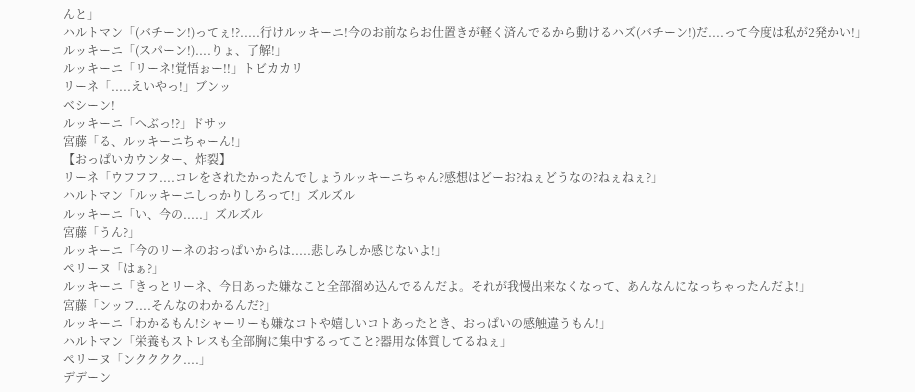んと」
ハルトマン「(バチーン!)ってぇ!?.....行けルッキーニ!今のお前ならお仕置きが軽く済んでるから動けるハズ(バチーン!)だ....って今度は私が2発かい!」
ルッキーニ「(スパーン!)....りょ、了解!」
ルッキーニ「リーネ!覚悟ぉー!!」トビカカリ
リーネ「.....えいやっ!」ブンッ
ベシーン!
ルッキーニ「へぶっ!?」ドサッ
宮藤「る、ルッキーニちゃーん!」
【おっぱいカウンター、炸裂】
リーネ「ウフフフ....コレをされたかったんでしょうルッキーニちゃん?感想はどーお?ねぇどうなの?ねぇねぇ?」
ハルトマン「ルッキーニしっかりしろって!」ズルズル
ルッキーニ「い、今の.....」ズルズル
宮藤「うん?」
ルッキーニ「今のリーネのおっぱいからは.....悲しみしか感じないよ!」
ペリーヌ「はぁ?」
ルッキーニ「きっとリーネ、今日あった嫌なこと全部溜め込んでるんだよ。それが我慢出来なくなって、あんなんになっちゃったんだよ!」
宮藤「ンッフ....そんなのわかるんだ?」
ルッキーニ「わかるもん!シャーリーも嫌なコトや嬉しいコトあったとき、おっぱいの感触違うもん!」
ハルトマン「栄養もストレスも全部胸に集中するってこと?器用な体質してるねぇ」
ペリーヌ「ンクククク....」
デデーン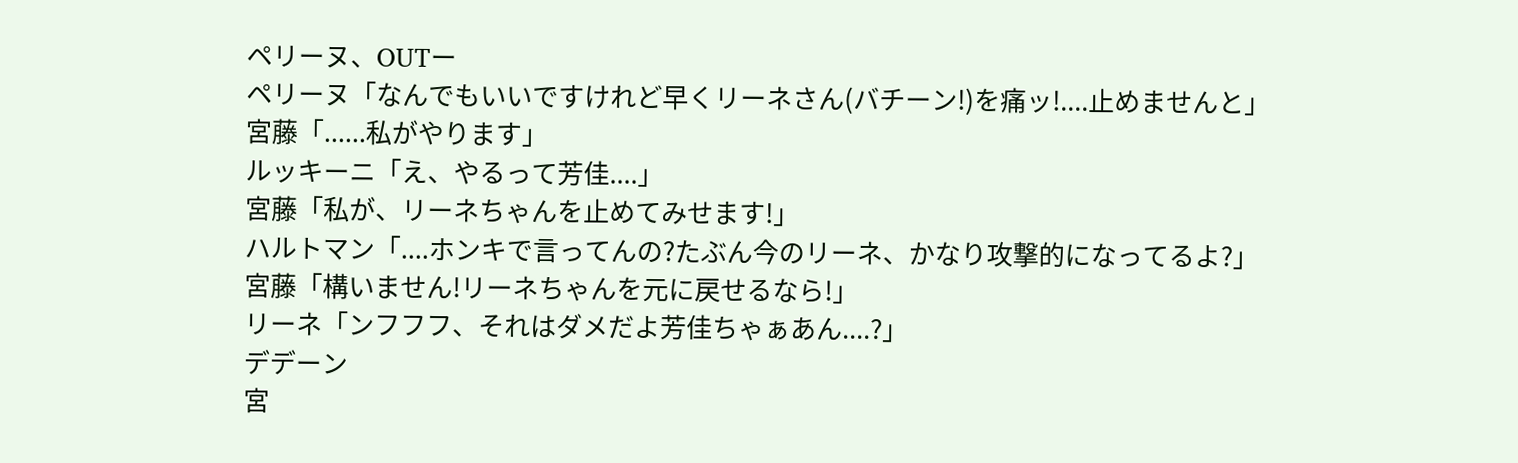ペリーヌ、OUTー
ペリーヌ「なんでもいいですけれど早くリーネさん(バチーン!)を痛ッ!....止めませんと」
宮藤「......私がやります」
ルッキーニ「え、やるって芳佳....」
宮藤「私が、リーネちゃんを止めてみせます!」
ハルトマン「....ホンキで言ってんの?たぶん今のリーネ、かなり攻撃的になってるよ?」
宮藤「構いません!リーネちゃんを元に戻せるなら!」
リーネ「ンフフフ、それはダメだよ芳佳ちゃぁあん....?」
デデーン
宮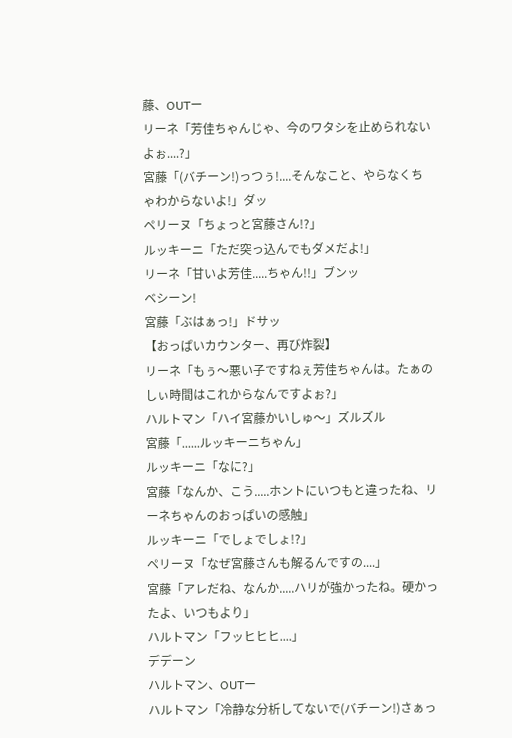藤、OUTー
リーネ「芳佳ちゃんじゃ、今のワタシを止められないよぉ....?」
宮藤「(バチーン!)っつぅ!....そんなこと、やらなくちゃわからないよ!」ダッ
ペリーヌ「ちょっと宮藤さん!?」
ルッキーニ「ただ突っ込んでもダメだよ!」
リーネ「甘いよ芳佳.....ちゃん!!」ブンッ
ベシーン!
宮藤「ぶはぁっ!」ドサッ
【おっぱいカウンター、再び炸裂】
リーネ「もぅ〜悪い子ですねぇ芳佳ちゃんは。たぁのしぃ時間はこれからなんですよぉ?」
ハルトマン「ハイ宮藤かいしゅ〜」ズルズル
宮藤「......ルッキーニちゃん」
ルッキーニ「なに?」
宮藤「なんか、こう.....ホントにいつもと違ったね、リーネちゃんのおっぱいの感触」
ルッキーニ「でしょでしょ!?」
ペリーヌ「なぜ宮藤さんも解るんですの....」
宮藤「アレだね、なんか.....ハリが強かったね。硬かったよ、いつもより」
ハルトマン「フッヒヒヒ....」
デデーン
ハルトマン、OUTー
ハルトマン「冷静な分析してないで(バチーン!)さぁっ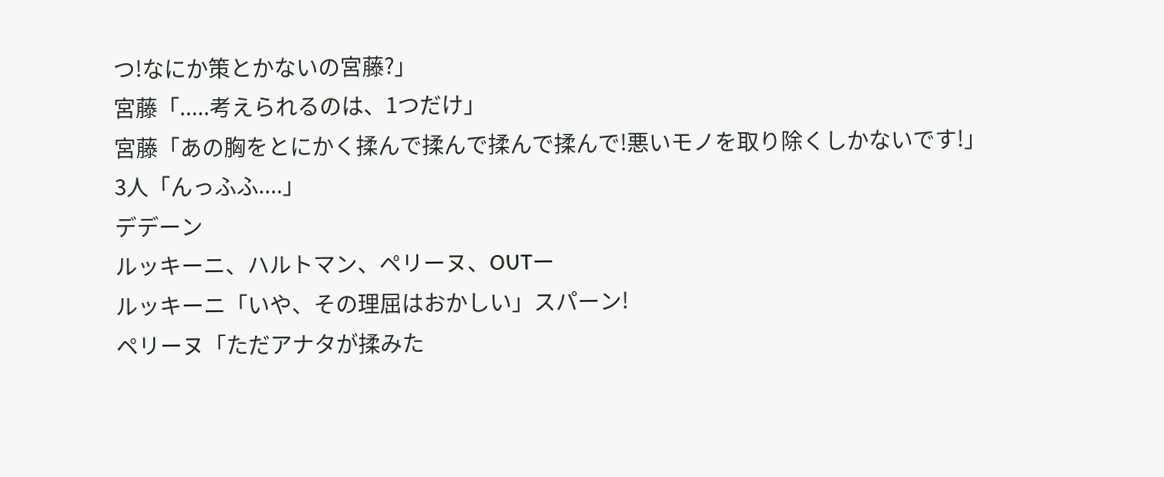つ!なにか策とかないの宮藤?」
宮藤「.....考えられるのは、1つだけ」
宮藤「あの胸をとにかく揉んで揉んで揉んで揉んで!悪いモノを取り除くしかないです!」
3人「んっふふ....」
デデーン
ルッキーニ、ハルトマン、ペリーヌ、OUTー
ルッキーニ「いや、その理屈はおかしい」スパーン!
ペリーヌ「ただアナタが揉みた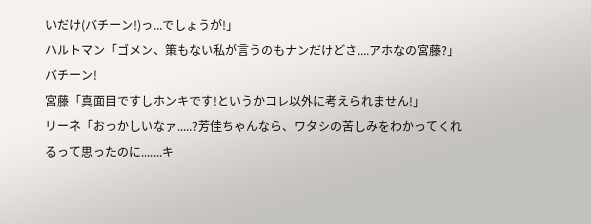いだけ(バチーン!)っ...でしょうが!」
ハルトマン「ゴメン、策もない私が言うのもナンだけどさ....アホなの宮藤?」バチーン!
宮藤「真面目ですしホンキです!というかコレ以外に考えられません!」
リーネ「おっかしいなァ.....?芳佳ちゃんなら、ワタシの苦しみをわかってくれるって思ったのに.......キ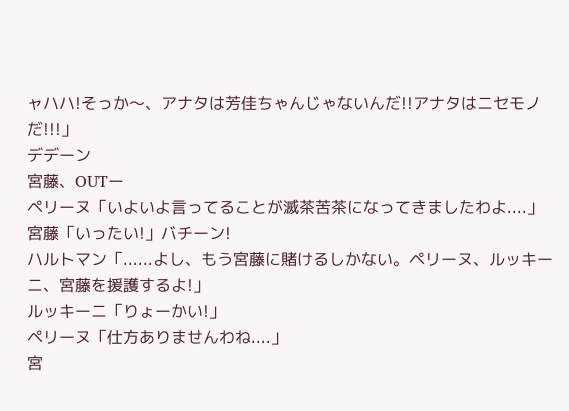ャハハ!そっか〜、アナタは芳佳ちゃんじゃないんだ!!アナタはニセモノだ!!!」
デデーン
宮藤、OUTー
ペリーヌ「いよいよ言ってることが滅茶苦茶になってきましたわよ....」
宮藤「いったい!」バチーン!
ハルトマン「......よし、もう宮藤に賭けるしかない。ペリーヌ、ルッキーニ、宮藤を援護するよ!」
ルッキーニ「りょーかい!」
ペリーヌ「仕方ありませんわね....」
宮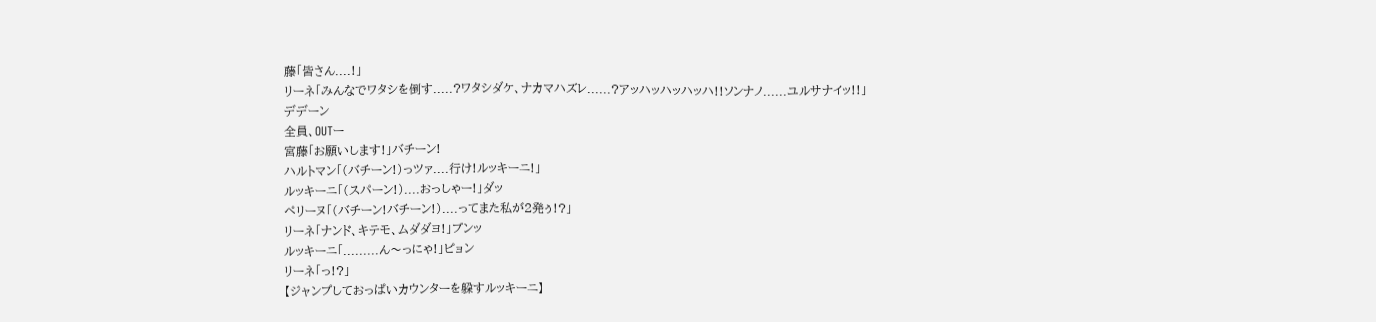藤「皆さん....!」
リーネ「みんなでワタシを倒す.....?ワタシダケ、ナカマハズレ......?アッハッハッハッハ!!ソンナノ......ユルサナイッ!!」
デデーン
全員、OUTー
宮藤「お願いします!」バチーン!
ハルトマン「(バチーン!)っツァ....行け!ルッキーニ!」
ルッキーニ「(スパーン!)....おっしゃー!」ダッ
ペリーヌ「(バチーン!バチーン!)....ってまた私が2発ぅ!?」
リーネ「ナンド、キテモ、ムダダヨ!」ブンッ
ルッキーニ「.........ん〜っにゃ!」ピョン
リーネ「っ!?」
【ジャンプしておっぱいカウンターを躱すルッキーニ】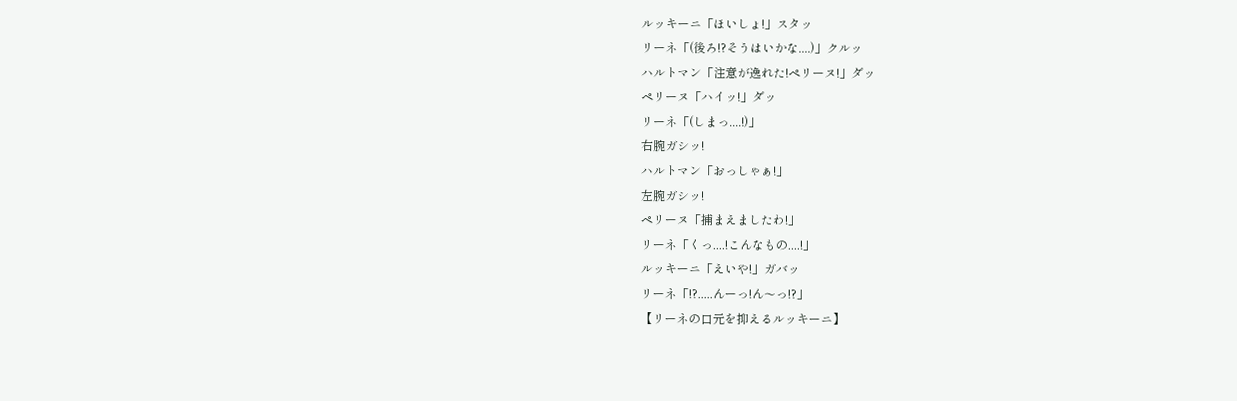ルッキーニ「ほいしょ!」スタッ
リーネ「(後ろ!?そうはいかな....)」クルッ
ハルトマン「注意が逸れた!ペリーヌ!」ダッ
ペリーヌ「ハイッ!」ダッ
リーネ「(しまっ....!)」
右腕ガシッ!
ハルトマン「おっしゃぁ!」
左腕ガシッ!
ペリーヌ「捕まえましたわ!」
リーネ「くっ....!こんなもの....!」
ルッキーニ「えいや!」ガバッ
リーネ「!?.....んーっ!ん〜っ!?」
【リーネの口元を抑えるルッキーニ】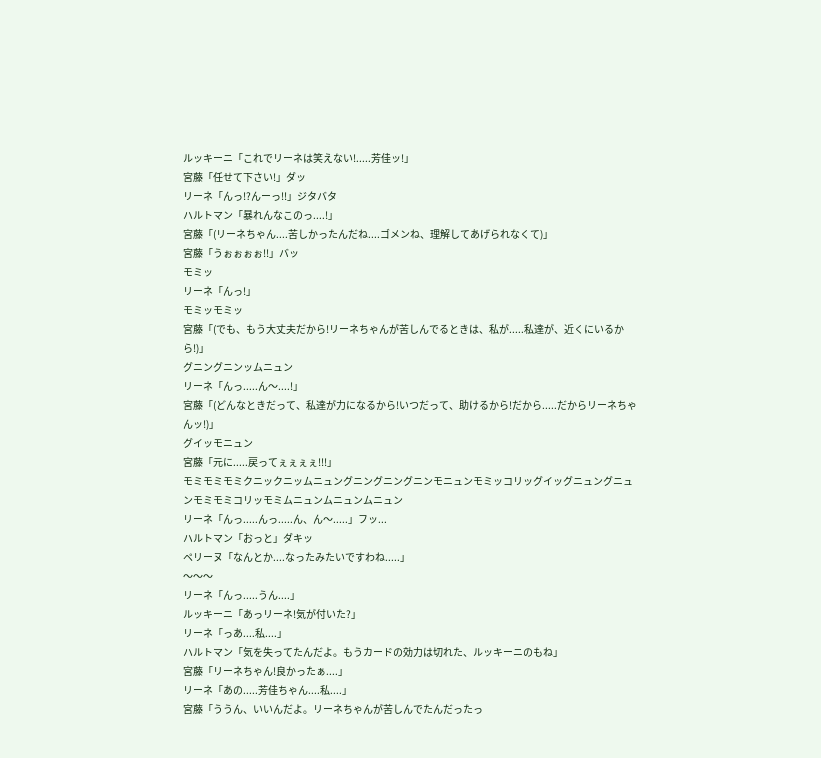ルッキーニ「これでリーネは笑えない!.....芳佳ッ!」
宮藤「任せて下さい!」ダッ
リーネ「んっ!?んーっ!!」ジタバタ
ハルトマン「暴れんなこのっ....!」
宮藤「(リーネちゃん....苦しかったんだね....ゴメンね、理解してあげられなくて)」
宮藤「うぉぉぉぉ!!」バッ
モミッ
リーネ「んっ!」
モミッモミッ
宮藤「(でも、もう大丈夫だから!リーネちゃんが苦しんでるときは、私が.....私達が、近くにいるから!)」
グニングニンッムニュン
リーネ「んっ.....ん〜....!」
宮藤「(どんなときだって、私達が力になるから!いつだって、助けるから!だから.....だからリーネちゃんッ!)」
グイッモニュン
宮藤「元に.....戻ってぇぇぇぇ!!!」
モミモミモミクニックニッムニュングニングニングニンモニュンモミッコリッグイッグニュングニュンモミモミコリッモミムニュンムニュンムニュン
リーネ「んっ.....んっ.....ん、ん〜.....」フッ...
ハルトマン「おっと」ダキッ
ペリーヌ「なんとか....なったみたいですわね.....」
〜〜〜
リーネ「んっ.....うん....」
ルッキーニ「あっリーネ!気が付いた?」
リーネ「っあ....私....」
ハルトマン「気を失ってたんだよ。もうカードの効力は切れた、ルッキーニのもね」
宮藤「リーネちゃん!良かったぁ....」
リーネ「あの.....芳佳ちゃん....私....」
宮藤「ううん、いいんだよ。リーネちゃんが苦しんでたんだったっ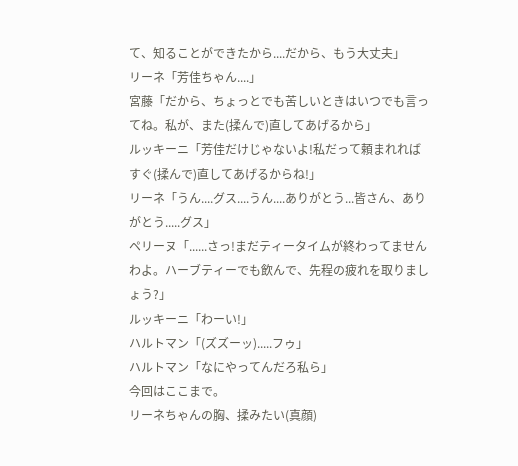て、知ることができたから....だから、もう大丈夫」
リーネ「芳佳ちゃん....」
宮藤「だから、ちょっとでも苦しいときはいつでも言ってね。私が、また(揉んで)直してあげるから」
ルッキーニ「芳佳だけじゃないよ!私だって頼まれればすぐ(揉んで)直してあげるからね!」
リーネ「うん....グス....うん....ありがとう...皆さん、ありがとう.....グス」
ペリーヌ「......さっ!まだティータイムが終わってませんわよ。ハーブティーでも飲んで、先程の疲れを取りましょう?」
ルッキーニ「わーい!」
ハルトマン「(ズズーッ).....フゥ」
ハルトマン「なにやってんだろ私ら」
今回はここまで。
リーネちゃんの胸、揉みたい(真顔)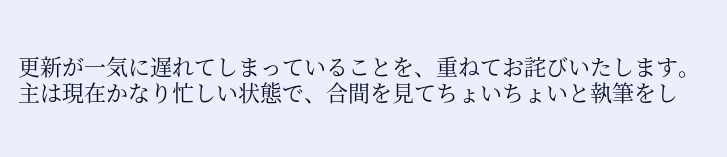更新が一気に遅れてしまっていることを、重ねてお詫びいたします。
主は現在かなり忙しい状態で、合間を見てちょいちょいと執筆をし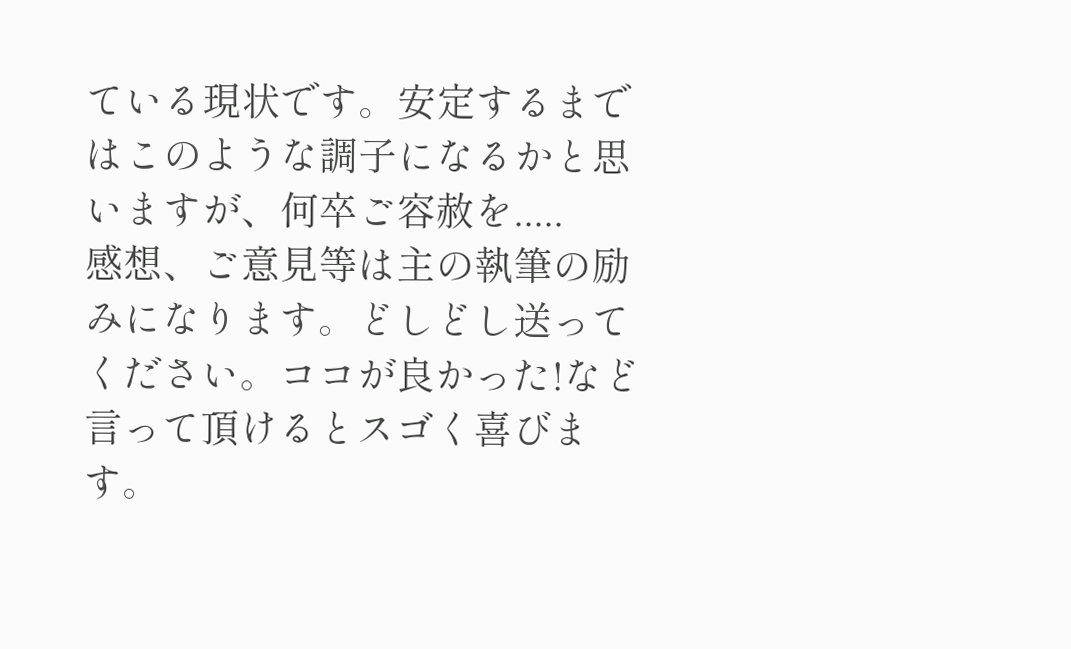ている現状です。安定するまではこのような調子になるかと思いますが、何卒ご容赦を.....
感想、ご意見等は主の執筆の励みになります。どしどし送ってください。ココが良かった!など言って頂けるとスゴく喜びます。